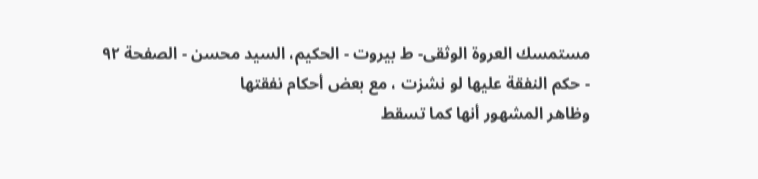مستمسك العروة الوثقى- ط بیروت - الحكيم، السيد محسن - الصفحة ٩٢ - حكم النفقة عليها لو نشزت ، مع بعض أحكام نفقتها
وظاهر المشهور أنها كما تسقط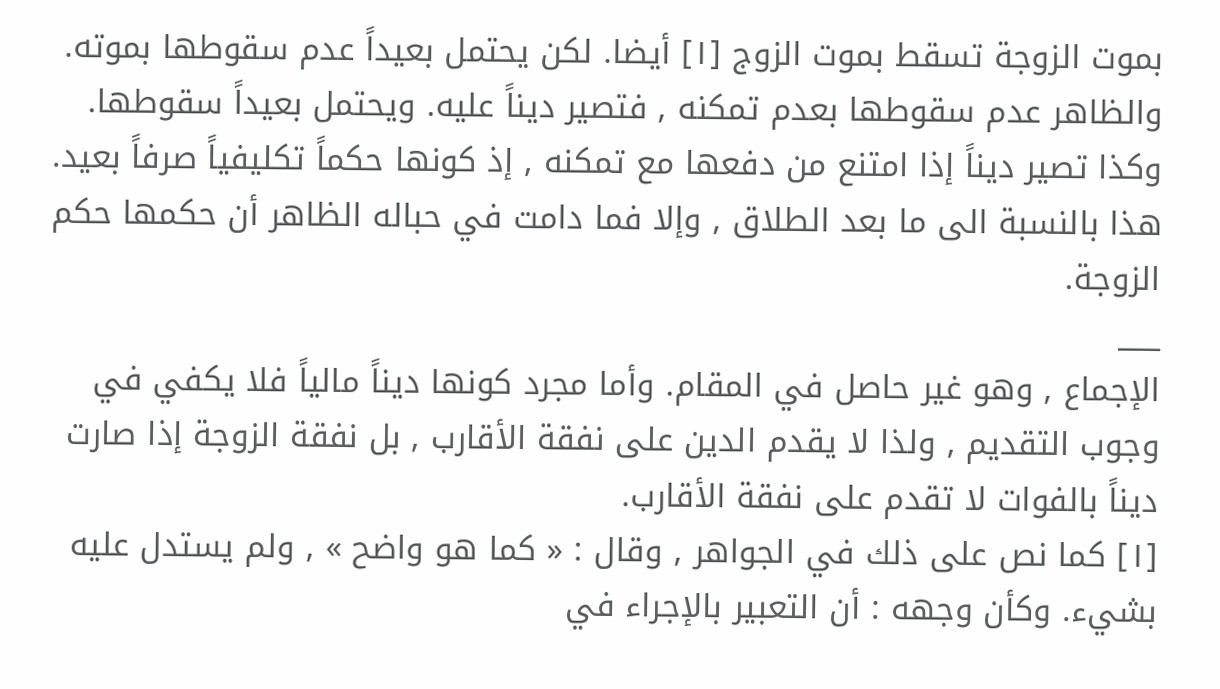بموت الزوجة تسقط بموت الزوج [١] أيضا. لكن يحتمل بعيداً عدم سقوطها بموته. والظاهر عدم سقوطها بعدم تمكنه , فتصير ديناً عليه. ويحتمل بعيداً سقوطها. وكذا تصير ديناً إذا امتنع من دفعها مع تمكنه , إذ كونها حكماً تكليفياً صرفاً بعيد. هذا بالنسبة الى ما بعد الطلاق , وإلا فما دامت في حباله الظاهر أن حكمها حكم الزوجة.
___
الإجماع , وهو غير حاصل في المقام. وأما مجرد كونها ديناً مالياً فلا يكفي في وجوب التقديم , ولذا لا يقدم الدين على نفقة الأقارب , بل نفقة الزوجة إذا صارت ديناً بالفوات لا تقدم على نفقة الأقارب.
[١] كما نص على ذلك في الجواهر , وقال : « كما هو واضح » , ولم يستدل عليه بشيء. وكأن وجهه : أن التعبير بالإجراء في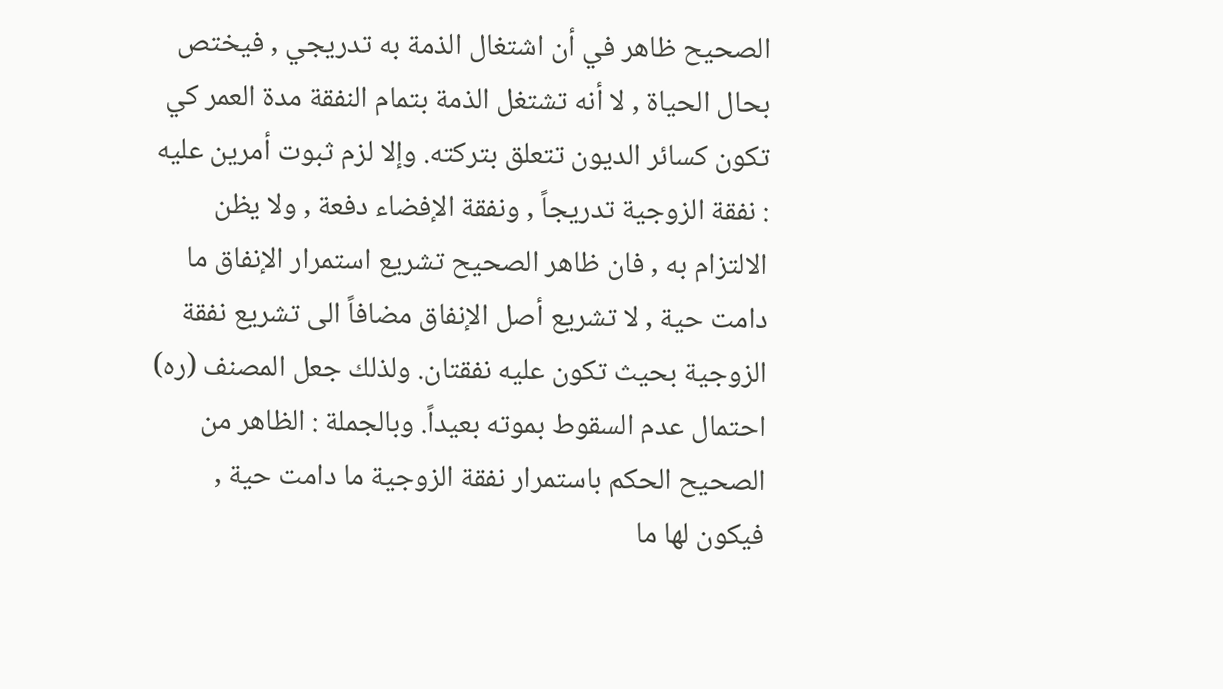الصحيح ظاهر في أن اشتغال الذمة به تدريجي , فيختص بحال الحياة , لا أنه تشتغل الذمة بتمام النفقة مدة العمر كي تكون كسائر الديون تتعلق بتركته. وإلا لزم ثبوت أمرين عليه : نفقة الزوجية تدريجاً , ونفقة الإفضاء دفعة , ولا يظن الالتزام به , فان ظاهر الصحيح تشريع استمرار الإنفاق ما دامت حية , لا تشريع أصل الإنفاق مضافاً الى تشريع نفقة الزوجية بحيث تكون عليه نفقتان. ولذلك جعل المصنف (ره) احتمال عدم السقوط بموته بعيداً. وبالجملة : الظاهر من الصحيح الحكم باستمرار نفقة الزوجية ما دامت حية , فيكون لها ما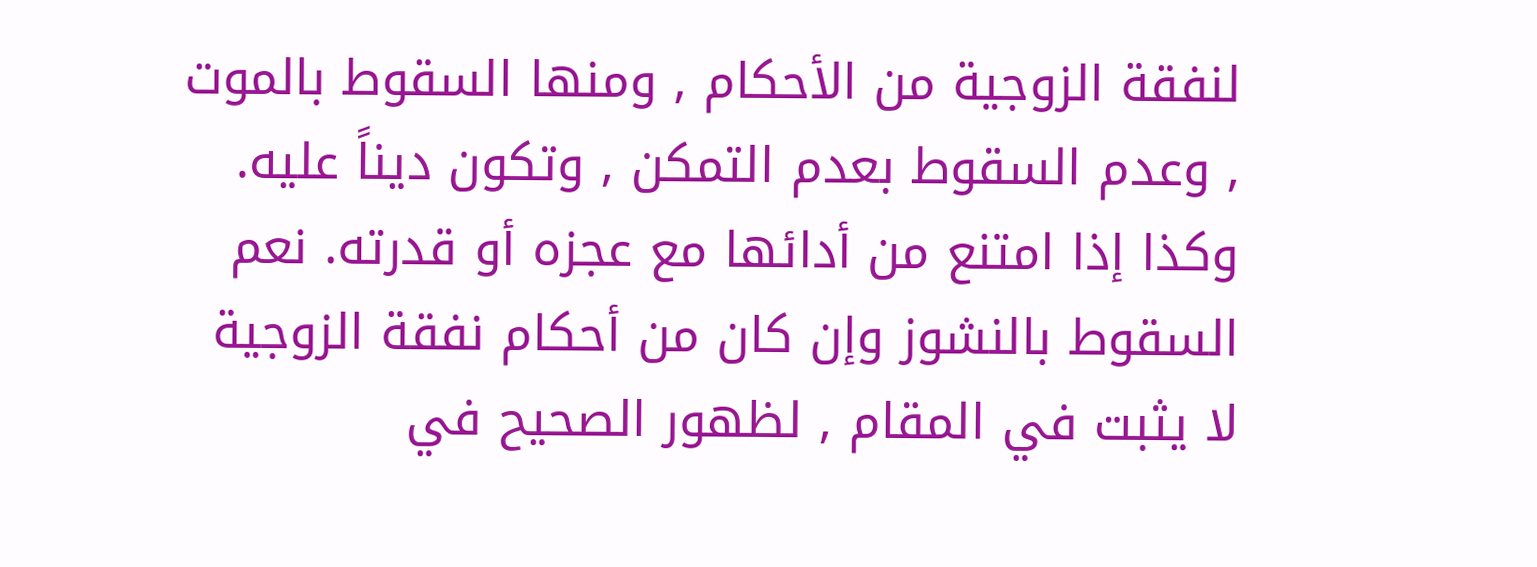لنفقة الزوجية من الأحكام , ومنها السقوط بالموت , وعدم السقوط بعدم التمكن , وتكون ديناً عليه. وكذا إذا امتنع من أدائها مع عجزه أو قدرته. نعم السقوط بالنشوز وإن كان من أحكام نفقة الزوجية لا يثبت في المقام , لظهور الصحيح في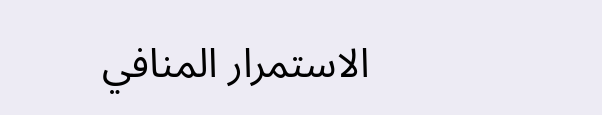الاستمرار المنافي